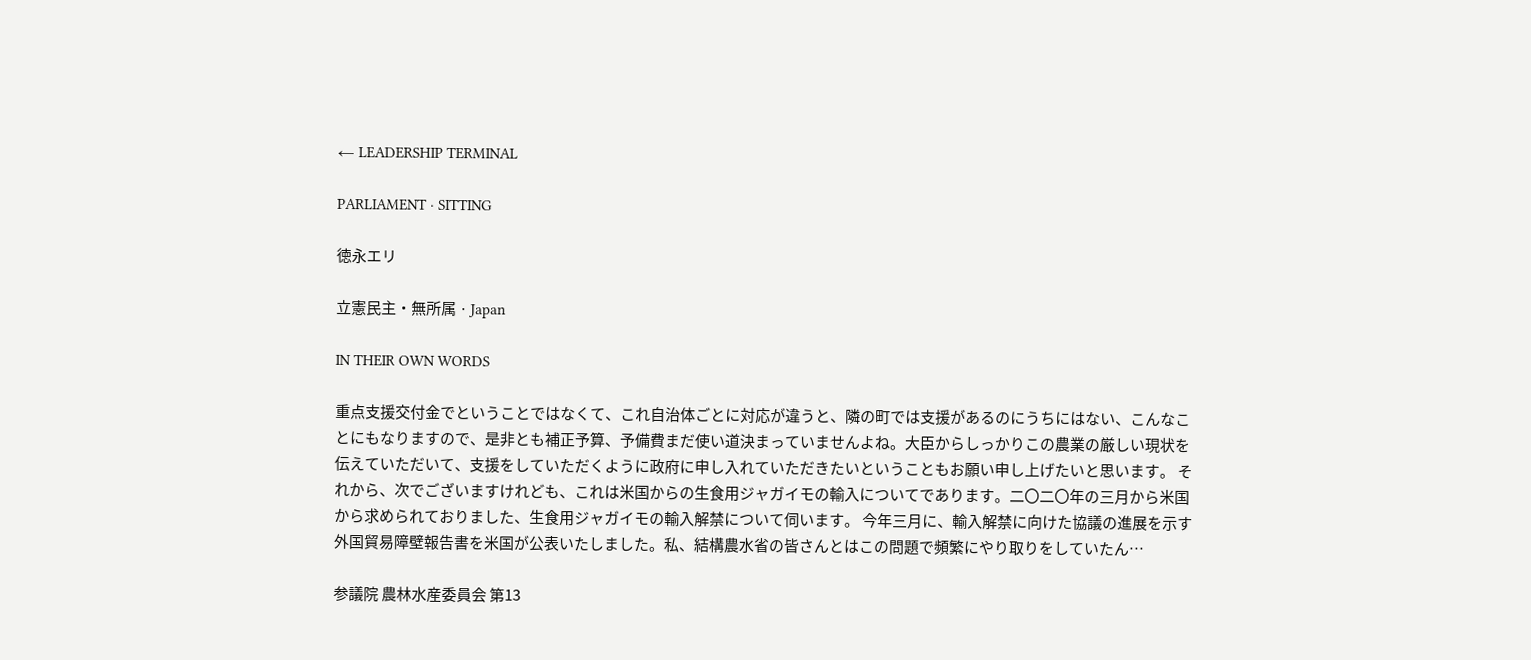← LEADERSHIP TERMINAL

PARLIAMENT · SITTING

徳永エリ

立憲民主・無所属 · Japan

IN THEIR OWN WORDS

重点支援交付金でということではなくて、これ自治体ごとに対応が違うと、隣の町では支援があるのにうちにはない、こんなことにもなりますので、是非とも補正予算、予備費まだ使い道決まっていませんよね。大臣からしっかりこの農業の厳しい現状を伝えていただいて、支援をしていただくように政府に申し入れていただきたいということもお願い申し上げたいと思います。 それから、次でございますけれども、これは米国からの生食用ジャガイモの輸入についてであります。二〇二〇年の三月から米国から求められておりました、生食用ジャガイモの輸入解禁について伺います。 今年三月に、輸入解禁に向けた協議の進展を示す外国貿易障壁報告書を米国が公表いたしました。私、結構農水省の皆さんとはこの問題で頻繁にやり取りをしていたん…

参議院 農林水産委員会 第13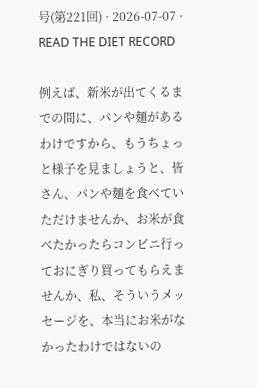号(第221回) · 2026-07-07 · READ THE DIET RECORD

例えば、新米が出てくるまでの間に、パンや麺があるわけですから、もうちょっと様子を見ましょうと、皆さん、パンや麺を食べていただけませんか、お米が食べたかったらコンビニ行っておにぎり買ってもらえませんか、私、そういうメッセージを、本当にお米がなかったわけではないの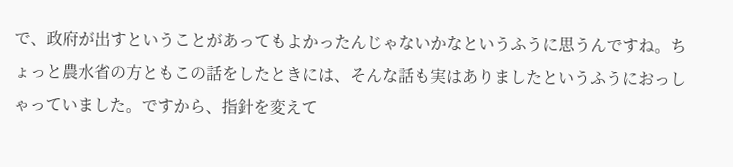で、政府が出すということがあってもよかったんじゃないかなというふうに思うんですね。ちょっと農水省の方ともこの話をしたときには、そんな話も実はありましたというふうにおっしゃっていました。ですから、指針を変えて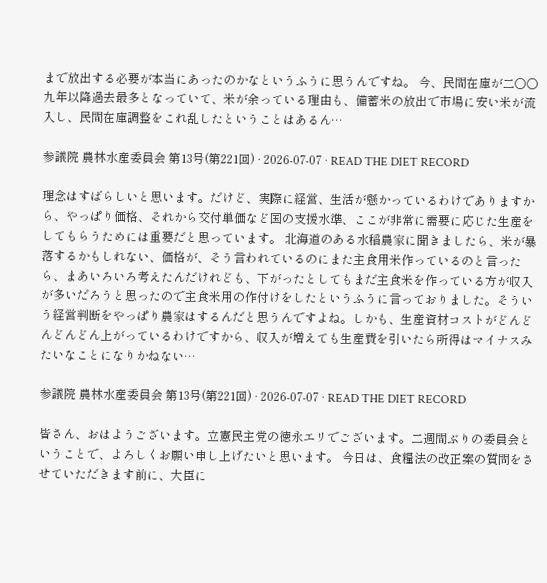まで放出する必要が本当にあったのかなというふうに思うんですね。 今、民間在庫が二〇〇九年以降過去最多となっていて、米が余っている理由も、備蓄米の放出で市場に安い米が流入し、民間在庫調整をこれ乱したということはあるん…

参議院 農林水産委員会 第13号(第221回) · 2026-07-07 · READ THE DIET RECORD

理念はすばらしいと思います。だけど、実際に経営、生活が懸かっているわけでありますから、やっぱり価格、それから交付単価など国の支援水準、ここが非常に需要に応じた生産をしてもらうためには重要だと思っています。 北海道のある水稲農家に聞きましたら、米が暴落するかもしれない、価格が、そう言われているのにまた主食用米作っているのと言ったら、まあいろいろ考えたんだけれども、下がったとしてもまだ主食米を作っている方が収入が多いだろうと思ったので主食米用の作付けをしたというふうに言っておりました。そういう経営判断をやっぱり農家はするんだと思うんですよね。しかも、生産資材コストがどんどんどんどん上がっているわけですから、収入が増えても生産費を引いたら所得はマイナスみたいなことになりかねない…

参議院 農林水産委員会 第13号(第221回) · 2026-07-07 · READ THE DIET RECORD

皆さん、おはようございます。立憲民主党の徳永エリでございます。二週間ぶりの委員会ということで、よろしくお願い申し上げたいと思います。 今日は、食糧法の改正案の質問をさせていただきます前に、大臣に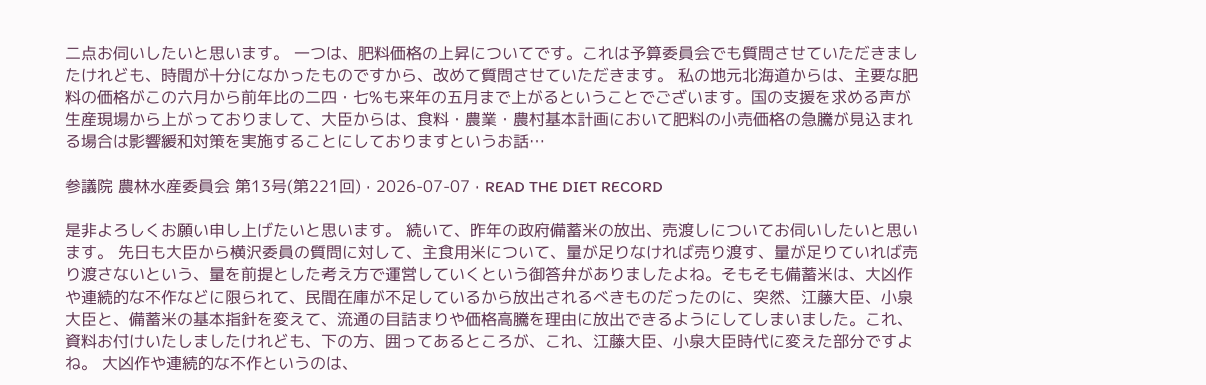二点お伺いしたいと思います。 一つは、肥料価格の上昇についてです。これは予算委員会でも質問させていただきましたけれども、時間が十分になかったものですから、改めて質問させていただきます。 私の地元北海道からは、主要な肥料の価格がこの六月から前年比の二四・七%も来年の五月まで上がるということでございます。国の支援を求める声が生産現場から上がっておりまして、大臣からは、食料・農業・農村基本計画において肥料の小売価格の急騰が見込まれる場合は影響緩和対策を実施することにしておりますというお話…

参議院 農林水産委員会 第13号(第221回) · 2026-07-07 · READ THE DIET RECORD

是非よろしくお願い申し上げたいと思います。 続いて、昨年の政府備蓄米の放出、売渡しについてお伺いしたいと思います。 先日も大臣から横沢委員の質問に対して、主食用米について、量が足りなければ売り渡す、量が足りていれば売り渡さないという、量を前提とした考え方で運営していくという御答弁がありましたよね。そもそも備蓄米は、大凶作や連続的な不作などに限られて、民間在庫が不足しているから放出されるべきものだったのに、突然、江藤大臣、小泉大臣と、備蓄米の基本指針を変えて、流通の目詰まりや価格高騰を理由に放出できるようにしてしまいました。これ、資料お付けいたしましたけれども、下の方、囲ってあるところが、これ、江藤大臣、小泉大臣時代に変えた部分ですよね。 大凶作や連続的な不作というのは、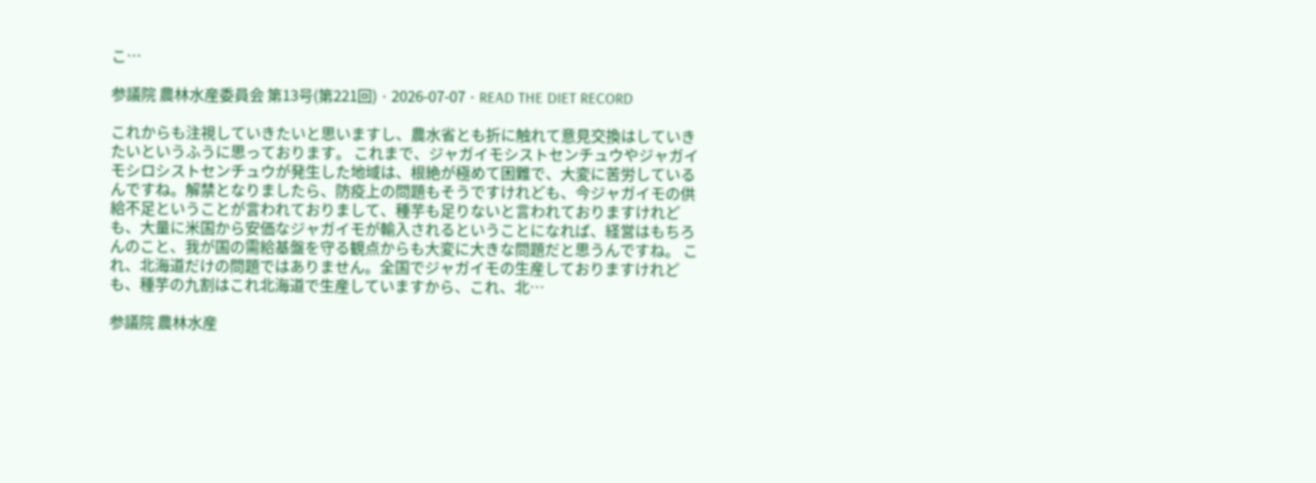こ…

参議院 農林水産委員会 第13号(第221回) · 2026-07-07 · READ THE DIET RECORD

これからも注視していきたいと思いますし、農水省とも折に触れて意見交換はしていきたいというふうに思っております。 これまで、ジャガイモシストセンチュウやジャガイモシロシストセンチュウが発生した地域は、根絶が極めて困難で、大変に苦労しているんですね。解禁となりましたら、防疫上の問題もそうですけれども、今ジャガイモの供給不足ということが言われておりまして、種芋も足りないと言われておりますけれども、大量に米国から安価なジャガイモが輸入されるということになれば、経営はもちろんのこと、我が国の需給基盤を守る観点からも大変に大きな問題だと思うんですね。 これ、北海道だけの問題ではありません。全国でジャガイモの生産しておりますけれども、種芋の九割はこれ北海道で生産していますから、これ、北…

参議院 農林水産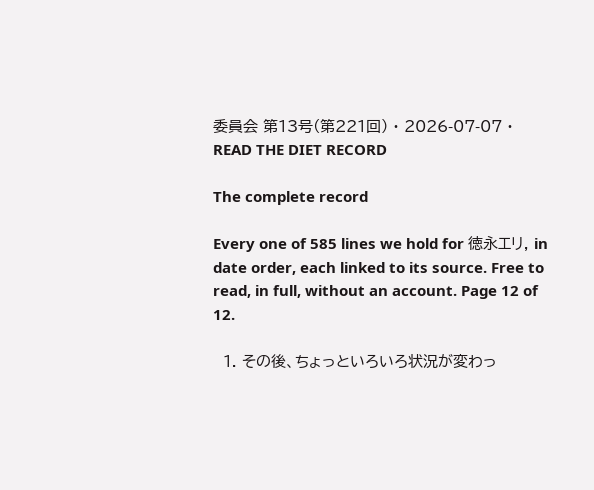委員会 第13号(第221回) · 2026-07-07 · READ THE DIET RECORD

The complete record

Every one of 585 lines we hold for 徳永エリ, in date order, each linked to its source. Free to read, in full, without an account. Page 12 of 12.

  1. その後、ちょっといろいろ状況が変わっ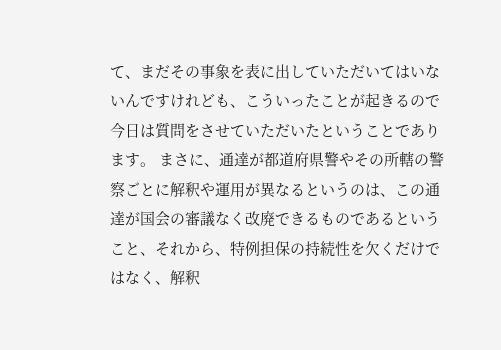て、まだその事象を表に出していただいてはいないんですけれども、こういったことが起きるので今日は質問をさせていただいたということであります。 まさに、通達が都道府県警やその所轄の警察ごとに解釈や運用が異なるというのは、この通達が国会の審議なく改廃できるものであるということ、それから、特例担保の持続性を欠くだけではなく、解釈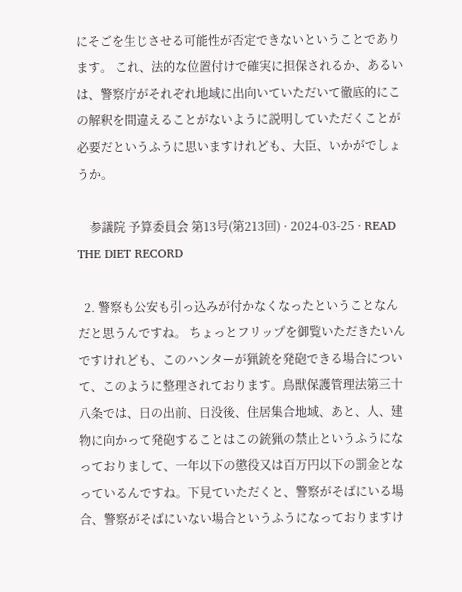にそごを生じさせる可能性が否定できないということであります。 これ、法的な位置付けで確実に担保されるか、あるいは、警察庁がそれぞれ地域に出向いていただいて徹底的にこの解釈を間違えることがないように説明していただくことが必要だというふうに思いますけれども、大臣、いかがでしょうか。

    参議院 予算委員会 第13号(第213回) · 2024-03-25 · READ THE DIET RECORD

  2. 警察も公安も引っ込みが付かなくなったということなんだと思うんですね。 ちょっとフリップを御覧いただきたいんですけれども、このハンターが猟銃を発砲できる場合について、このように整理されております。鳥獣保護管理法第三十八条では、日の出前、日没後、住居集合地域、あと、人、建物に向かって発砲することはこの銃猟の禁止というふうになっておりまして、一年以下の懲役又は百万円以下の罰金となっているんですね。下見ていただくと、警察がそばにいる場合、警察がそばにいない場合というふうになっておりますけ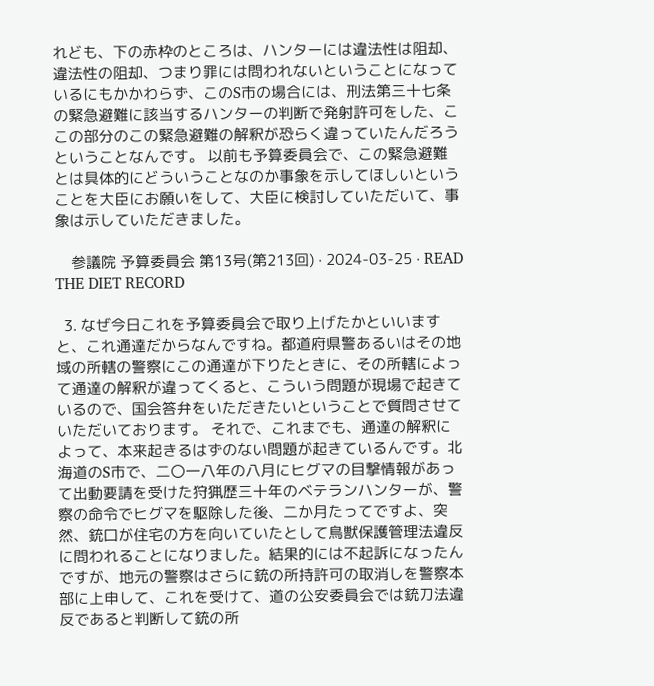れども、下の赤枠のところは、ハンターには違法性は阻却、違法性の阻却、つまり罪には問われないということになっているにもかかわらず、このS市の場合には、刑法第三十七条の緊急避難に該当するハンターの判断で発射許可をした、ここの部分のこの緊急避難の解釈が恐らく違っていたんだろうということなんです。 以前も予算委員会で、この緊急避難とは具体的にどういうことなのか事象を示してほしいということを大臣にお願いをして、大臣に検討していただいて、事象は示していただきました。

    参議院 予算委員会 第13号(第213回) · 2024-03-25 · READ THE DIET RECORD

  3. なぜ今日これを予算委員会で取り上げたかといいますと、これ通達だからなんですね。都道府県警あるいはその地域の所轄の警察にこの通達が下りたときに、その所轄によって通達の解釈が違ってくると、こういう問題が現場で起きているので、国会答弁をいただきたいということで質問させていただいております。 それで、これまでも、通達の解釈によって、本来起きるはずのない問題が起きているんです。北海道のS市で、二〇一八年の八月にヒグマの目撃情報があって出動要請を受けた狩猟歴三十年のベテランハンターが、警察の命令でヒグマを駆除した後、二か月たってですよ、突然、銃口が住宅の方を向いていたとして鳥獣保護管理法違反に問われることになりました。結果的には不起訴になったんですが、地元の警察はさらに銃の所持許可の取消しを警察本部に上申して、これを受けて、道の公安委員会では銃刀法違反であると判断して銃の所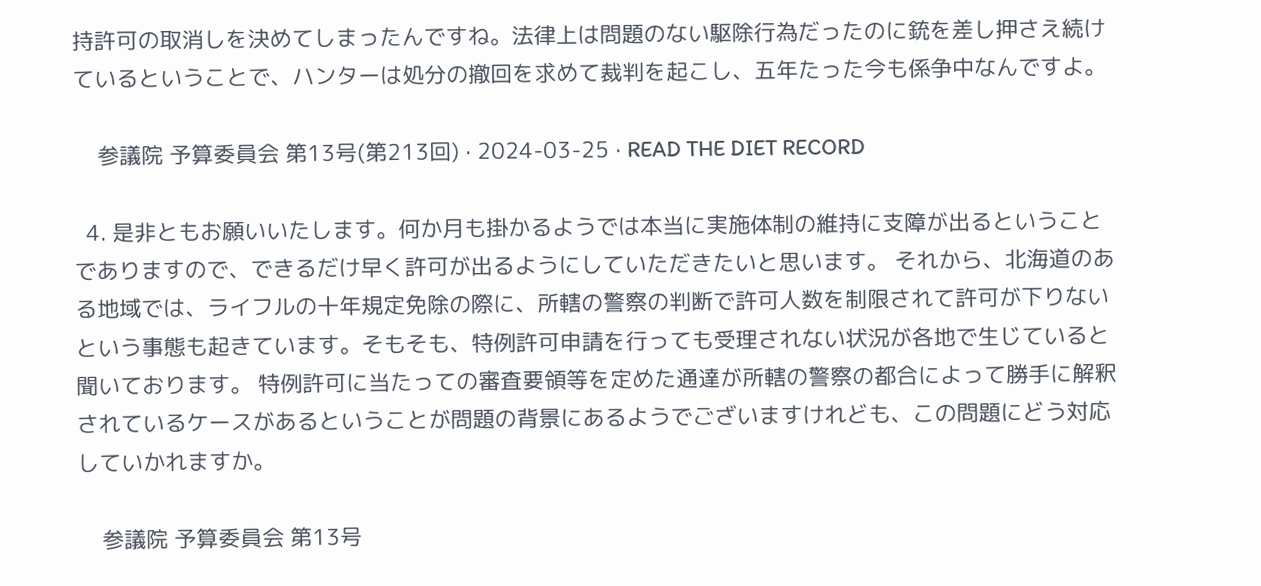持許可の取消しを決めてしまったんですね。法律上は問題のない駆除行為だったのに銃を差し押さえ続けているということで、ハンターは処分の撤回を求めて裁判を起こし、五年たった今も係争中なんですよ。

    参議院 予算委員会 第13号(第213回) · 2024-03-25 · READ THE DIET RECORD

  4. 是非ともお願いいたします。何か月も掛かるようでは本当に実施体制の維持に支障が出るということでありますので、できるだけ早く許可が出るようにしていただきたいと思います。 それから、北海道のある地域では、ライフルの十年規定免除の際に、所轄の警察の判断で許可人数を制限されて許可が下りないという事態も起きています。そもそも、特例許可申請を行っても受理されない状況が各地で生じていると聞いております。 特例許可に当たっての審査要領等を定めた通達が所轄の警察の都合によって勝手に解釈されているケースがあるということが問題の背景にあるようでございますけれども、この問題にどう対応していかれますか。

    参議院 予算委員会 第13号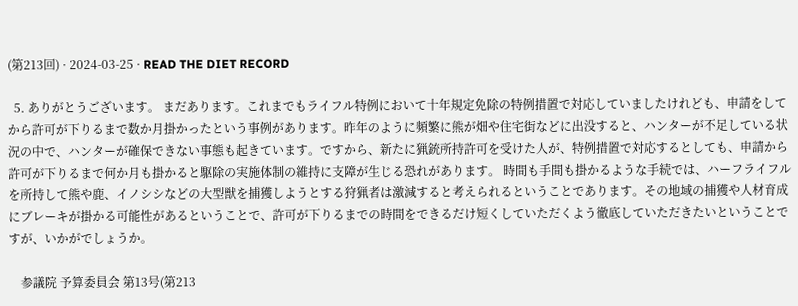(第213回) · 2024-03-25 · READ THE DIET RECORD

  5. ありがとうございます。 まだあります。これまでもライフル特例において十年規定免除の特例措置で対応していましたけれども、申請をしてから許可が下りるまで数か月掛かったという事例があります。昨年のように頻繁に熊が畑や住宅街などに出没すると、ハンターが不足している状況の中で、ハンターが確保できない事態も起きています。ですから、新たに猟銃所持許可を受けた人が、特例措置で対応するとしても、申請から許可が下りるまで何か月も掛かると駆除の実施体制の維持に支障が生じる恐れがあります。 時間も手間も掛かるような手続では、ハーフライフルを所持して熊や鹿、イノシシなどの大型獣を捕獲しようとする狩猟者は激減すると考えられるということであります。その地域の捕獲や人材育成にブレーキが掛かる可能性があるということで、許可が下りるまでの時間をできるだけ短くしていただくよう徹底していただきたいということですが、いかがでしょうか。

    参議院 予算委員会 第13号(第213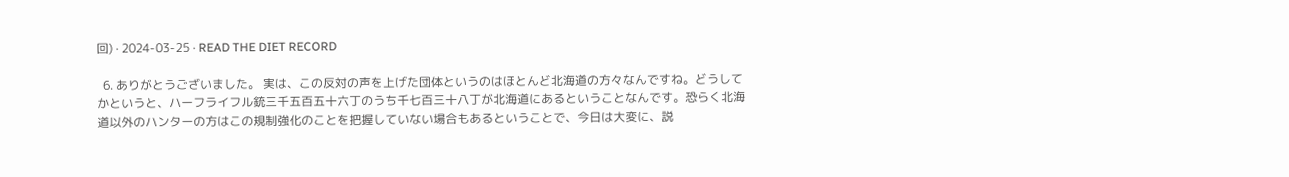回) · 2024-03-25 · READ THE DIET RECORD

  6. ありがとうございました。 実は、この反対の声を上げた団体というのはほとんど北海道の方々なんですね。どうしてかというと、ハーフライフル銃三千五百五十六丁のうち千七百三十八丁が北海道にあるということなんです。恐らく北海道以外のハンターの方はこの規制強化のことを把握していない場合もあるということで、今日は大変に、説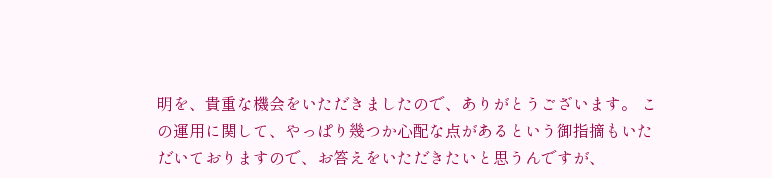明を、貴重な機会をいただきましたので、ありがとうございます。 この運用に関して、やっぱり幾つか心配な点があるという御指摘もいただいておりますので、お答えをいただきたいと思うんですが、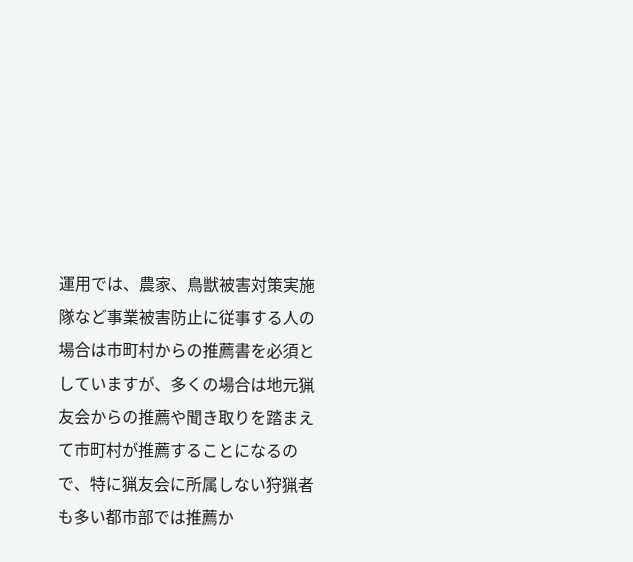運用では、農家、鳥獣被害対策実施隊など事業被害防止に従事する人の場合は市町村からの推薦書を必須としていますが、多くの場合は地元猟友会からの推薦や聞き取りを踏まえて市町村が推薦することになるので、特に猟友会に所属しない狩猟者も多い都市部では推薦か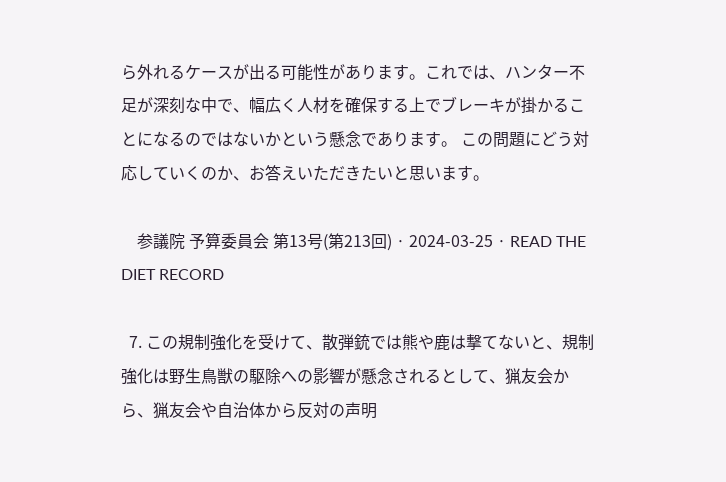ら外れるケースが出る可能性があります。これでは、ハンター不足が深刻な中で、幅広く人材を確保する上でブレーキが掛かることになるのではないかという懸念であります。 この問題にどう対応していくのか、お答えいただきたいと思います。

    参議院 予算委員会 第13号(第213回) · 2024-03-25 · READ THE DIET RECORD

  7. この規制強化を受けて、散弾銃では熊や鹿は撃てないと、規制強化は野生鳥獣の駆除への影響が懸念されるとして、猟友会から、猟友会や自治体から反対の声明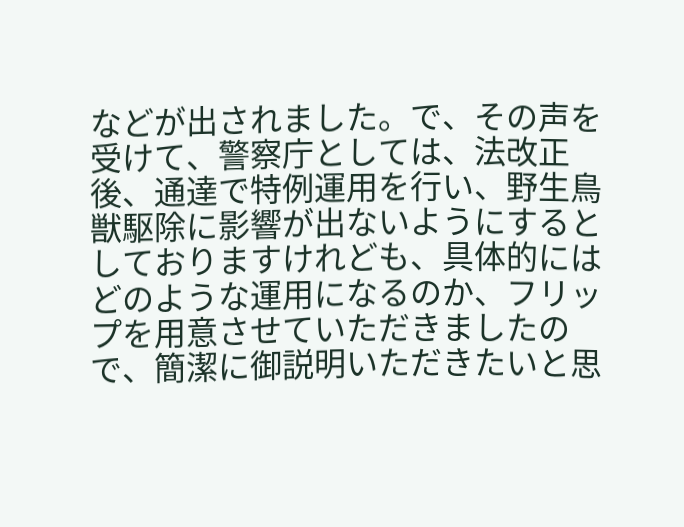などが出されました。で、その声を受けて、警察庁としては、法改正後、通達で特例運用を行い、野生鳥獣駆除に影響が出ないようにするとしておりますけれども、具体的にはどのような運用になるのか、フリップを用意させていただきましたので、簡潔に御説明いただきたいと思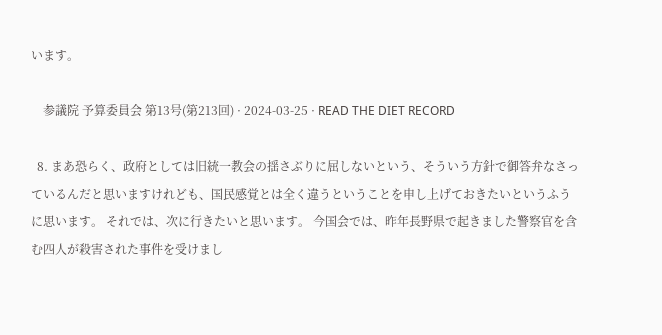います。

    参議院 予算委員会 第13号(第213回) · 2024-03-25 · READ THE DIET RECORD

  8. まあ恐らく、政府としては旧統一教会の揺さぶりに屈しないという、そういう方針で御答弁なさっているんだと思いますけれども、国民感覚とは全く違うということを申し上げておきたいというふうに思います。 それでは、次に行きたいと思います。 今国会では、昨年長野県で起きました警察官を含む四人が殺害された事件を受けまし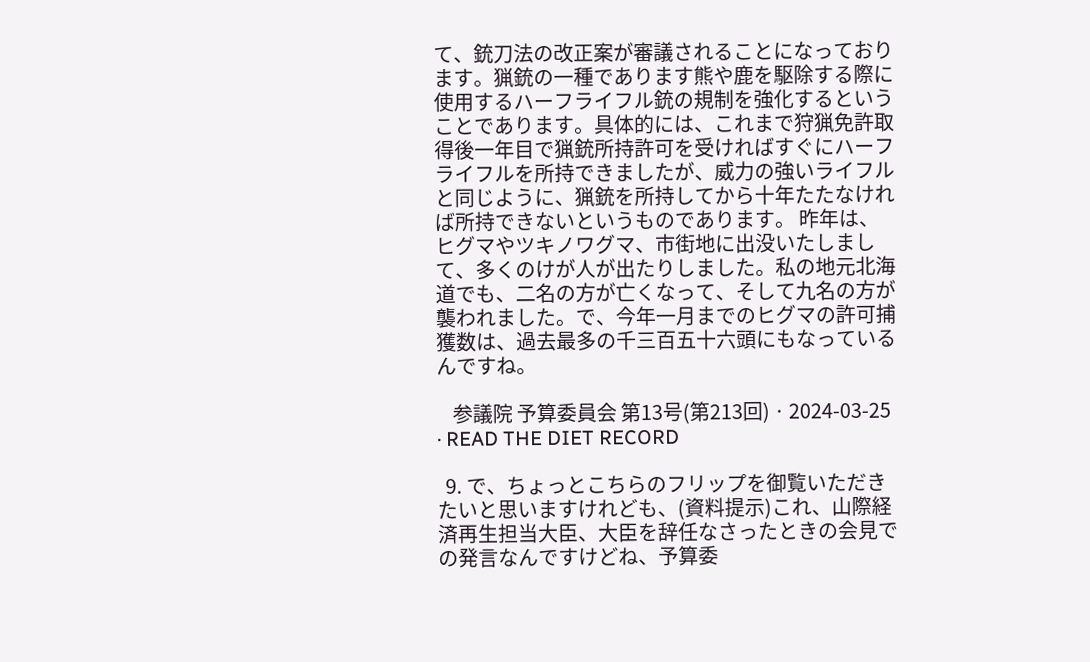て、銃刀法の改正案が審議されることになっております。猟銃の一種であります熊や鹿を駆除する際に使用するハーフライフル銃の規制を強化するということであります。具体的には、これまで狩猟免許取得後一年目で猟銃所持許可を受ければすぐにハーフライフルを所持できましたが、威力の強いライフルと同じように、猟銃を所持してから十年たたなければ所持できないというものであります。 昨年は、ヒグマやツキノワグマ、市街地に出没いたしまして、多くのけが人が出たりしました。私の地元北海道でも、二名の方が亡くなって、そして九名の方が襲われました。で、今年一月までのヒグマの許可捕獲数は、過去最多の千三百五十六頭にもなっているんですね。

    参議院 予算委員会 第13号(第213回) · 2024-03-25 · READ THE DIET RECORD

  9. で、ちょっとこちらのフリップを御覧いただきたいと思いますけれども、(資料提示)これ、山際経済再生担当大臣、大臣を辞任なさったときの会見での発言なんですけどね、予算委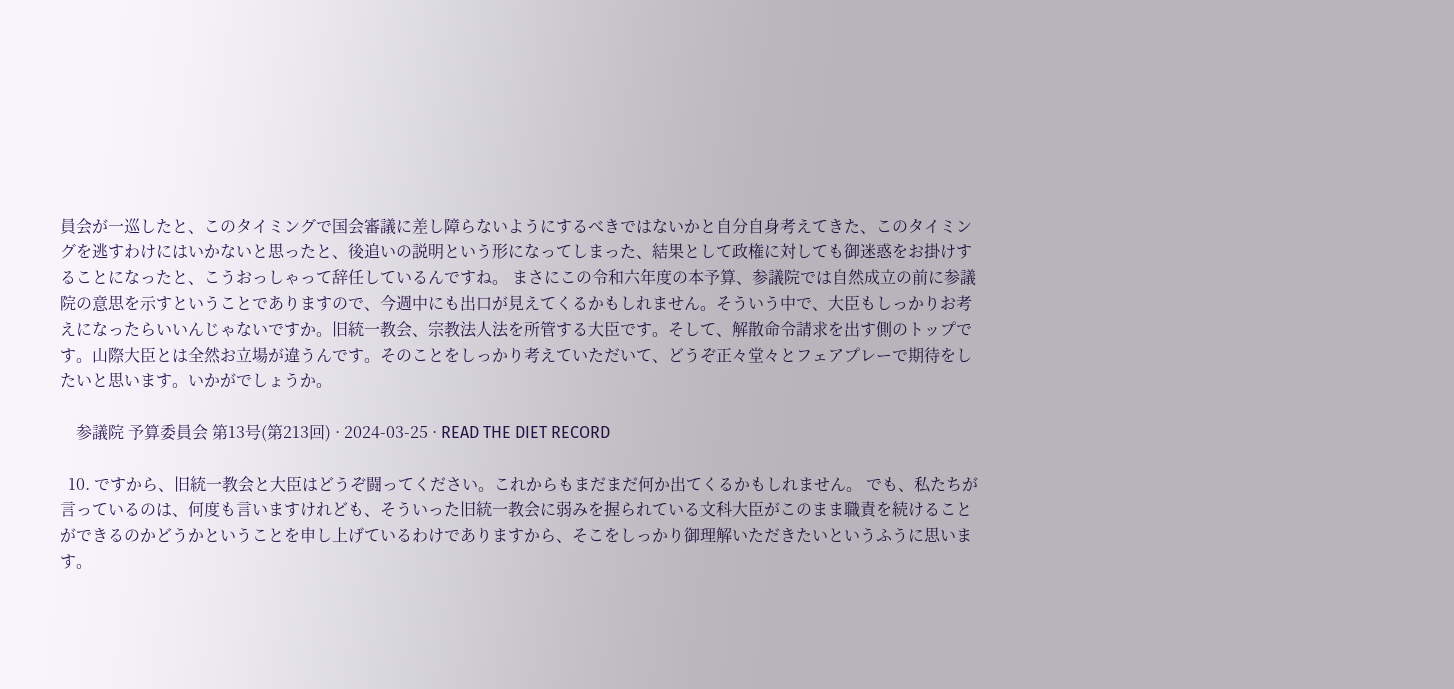員会が一巡したと、このタイミングで国会審議に差し障らないようにするべきではないかと自分自身考えてきた、このタイミングを逃すわけにはいかないと思ったと、後追いの説明という形になってしまった、結果として政権に対しても御迷惑をお掛けすることになったと、こうおっしゃって辞任しているんですね。 まさにこの令和六年度の本予算、参議院では自然成立の前に参議院の意思を示すということでありますので、今週中にも出口が見えてくるかもしれません。そういう中で、大臣もしっかりお考えになったらいいんじゃないですか。旧統一教会、宗教法人法を所管する大臣です。そして、解散命令請求を出す側のトップです。山際大臣とは全然お立場が違うんです。そのことをしっかり考えていただいて、どうぞ正々堂々とフェアプレーで期待をしたいと思います。いかがでしょうか。

    参議院 予算委員会 第13号(第213回) · 2024-03-25 · READ THE DIET RECORD

  10. ですから、旧統一教会と大臣はどうぞ闘ってください。これからもまだまだ何か出てくるかもしれません。 でも、私たちが言っているのは、何度も言いますけれども、そういった旧統一教会に弱みを握られている文科大臣がこのまま職責を続けることができるのかどうかということを申し上げているわけでありますから、そこをしっかり御理解いただきたいというふうに思います。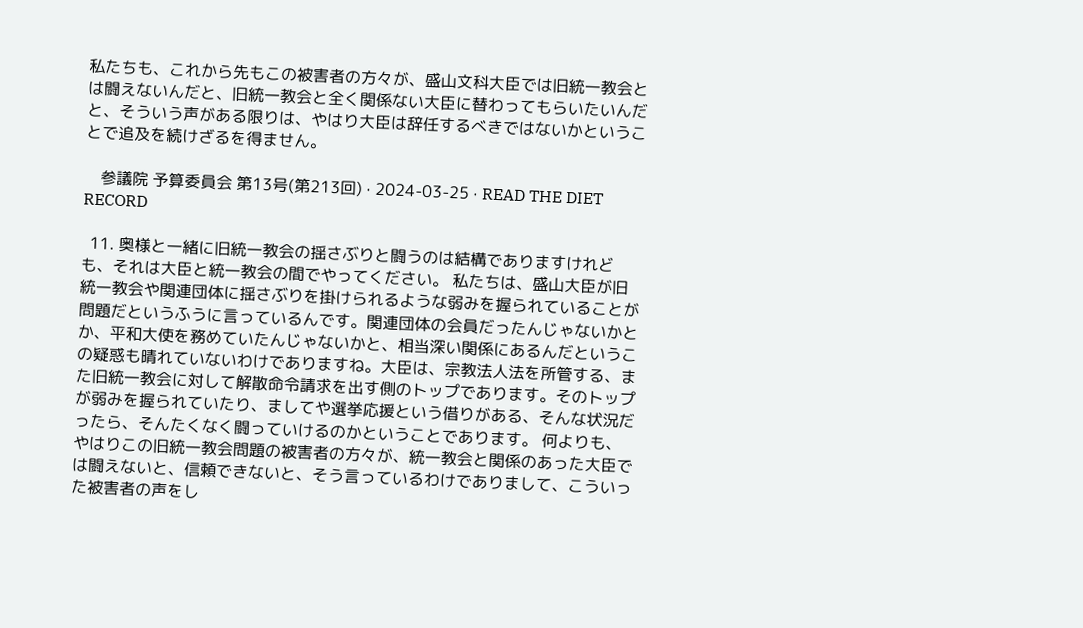私たちも、これから先もこの被害者の方々が、盛山文科大臣では旧統一教会とは闘えないんだと、旧統一教会と全く関係ない大臣に替わってもらいたいんだと、そういう声がある限りは、やはり大臣は辞任するべきではないかということで追及を続けざるを得ません。

    参議院 予算委員会 第13号(第213回) · 2024-03-25 · READ THE DIET RECORD

  11. 奥様と一緒に旧統一教会の揺さぶりと闘うのは結構でありますけれども、それは大臣と統一教会の間でやってください。 私たちは、盛山大臣が旧統一教会や関連団体に揺さぶりを掛けられるような弱みを握られていることが問題だというふうに言っているんです。関連団体の会員だったんじゃないかとか、平和大使を務めていたんじゃないかと、相当深い関係にあるんだというこの疑惑も晴れていないわけでありますね。大臣は、宗教法人法を所管する、また旧統一教会に対して解散命令請求を出す側のトップであります。そのトップが弱みを握られていたり、ましてや選挙応援という借りがある、そんな状況だったら、そんたくなく闘っていけるのかということであります。 何よりも、やはりこの旧統一教会問題の被害者の方々が、統一教会と関係のあった大臣では闘えないと、信頼できないと、そう言っているわけでありまして、こういった被害者の声をし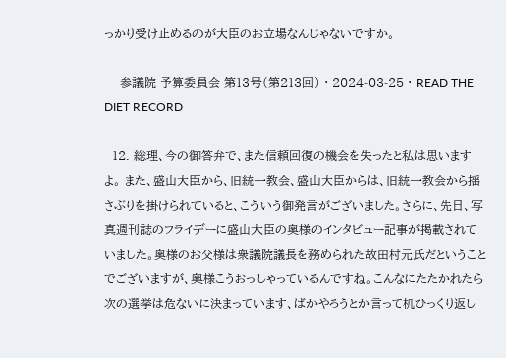っかり受け止めるのが大臣のお立場なんじゃないですか。

    参議院 予算委員会 第13号(第213回) · 2024-03-25 · READ THE DIET RECORD

  12. 総理、今の御答弁で、また信頼回復の機会を失ったと私は思いますよ。 また、盛山大臣から、旧統一教会、盛山大臣からは、旧統一教会から揺さぶりを掛けられていると、こういう御発言がございました。さらに、先日、写真週刊誌のフライデーに盛山大臣の奥様のインタビュー記事が掲載されていました。奥様のお父様は衆議院議長を務められた故田村元氏だということでございますが、奥様こうおっしゃっているんですね。こんなにたたかれたら次の選挙は危ないに決まっています、ばかやろうとか言って机ひっくり返し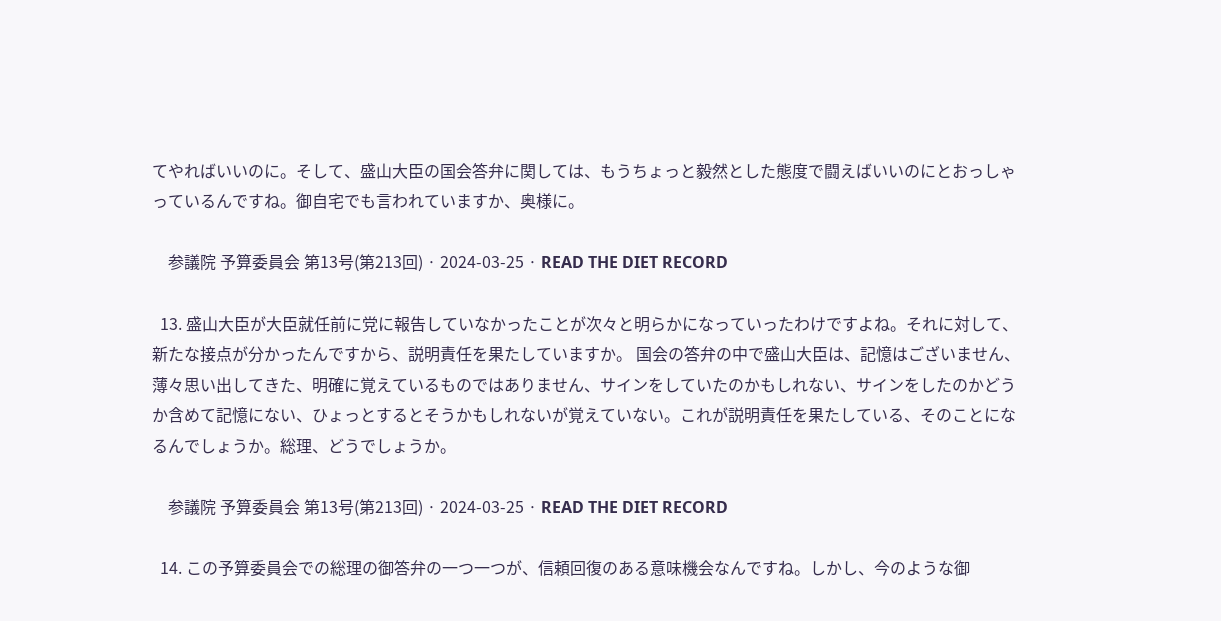てやればいいのに。そして、盛山大臣の国会答弁に関しては、もうちょっと毅然とした態度で闘えばいいのにとおっしゃっているんですね。御自宅でも言われていますか、奥様に。

    参議院 予算委員会 第13号(第213回) · 2024-03-25 · READ THE DIET RECORD

  13. 盛山大臣が大臣就任前に党に報告していなかったことが次々と明らかになっていったわけですよね。それに対して、新たな接点が分かったんですから、説明責任を果たしていますか。 国会の答弁の中で盛山大臣は、記憶はございません、薄々思い出してきた、明確に覚えているものではありません、サインをしていたのかもしれない、サインをしたのかどうか含めて記憶にない、ひょっとするとそうかもしれないが覚えていない。これが説明責任を果たしている、そのことになるんでしょうか。総理、どうでしょうか。

    参議院 予算委員会 第13号(第213回) · 2024-03-25 · READ THE DIET RECORD

  14. この予算委員会での総理の御答弁の一つ一つが、信頼回復のある意味機会なんですね。しかし、今のような御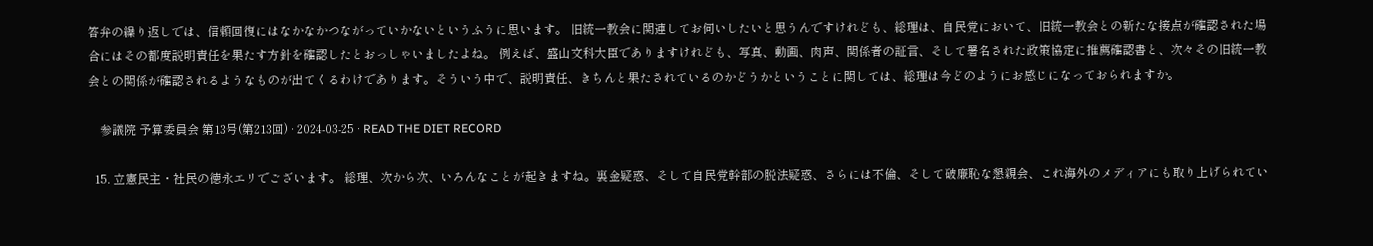答弁の繰り返しでは、信頼回復にはなかなかつながっていかないというふうに思います。 旧統一教会に関連してお伺いしたいと思うんですけれども、総理は、自民党において、旧統一教会との新たな接点が確認された場合にはその都度説明責任を果たす方針を確認したとおっしゃいましたよね。 例えば、盛山文科大臣でありますけれども、写真、動画、肉声、関係者の証言、そして署名された政策協定に推薦確認書と、次々その旧統一教会との関係が確認されるようなものが出てくるわけであります。そういう中で、説明責任、きちんと果たされているのかどうかということに関しては、総理は今どのようにお感じになっておられますか。

    参議院 予算委員会 第13号(第213回) · 2024-03-25 · READ THE DIET RECORD

  15. 立憲民主・社民の徳永エリでございます。 総理、次から次、いろんなことが起きますね。裏金疑惑、そして自民党幹部の脱法疑惑、さらには不倫、そして破廉恥な懇親会、これ海外のメディアにも取り上げられてい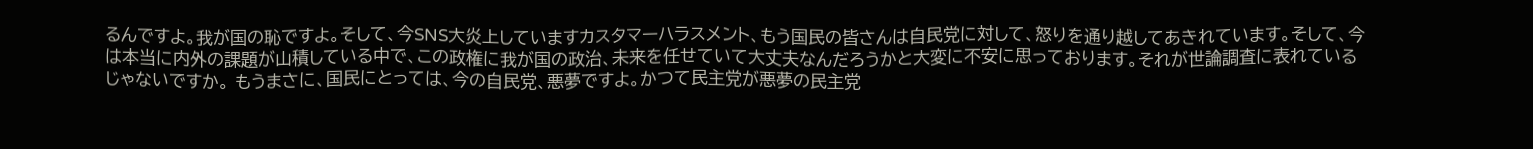るんですよ。我が国の恥ですよ。そして、今SNS大炎上していますカスタマーハラスメント、もう国民の皆さんは自民党に対して、怒りを通り越してあきれています。そして、今は本当に内外の課題が山積している中で、この政権に我が国の政治、未来を任せていて大丈夫なんだろうかと大変に不安に思っております。それが世論調査に表れているじゃないですか。 もうまさに、国民にとっては、今の自民党、悪夢ですよ。かつて民主党が悪夢の民主党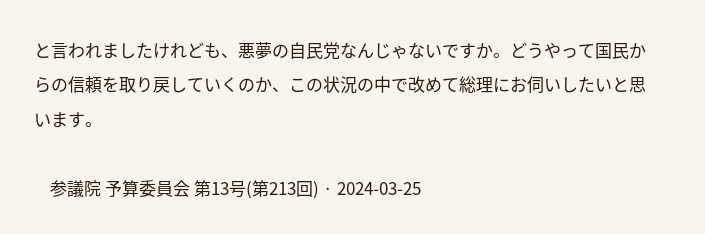と言われましたけれども、悪夢の自民党なんじゃないですか。どうやって国民からの信頼を取り戻していくのか、この状況の中で改めて総理にお伺いしたいと思います。

    参議院 予算委員会 第13号(第213回) · 2024-03-25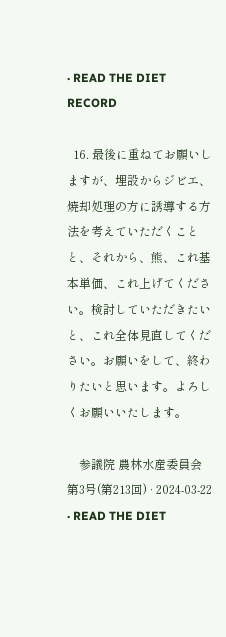· READ THE DIET RECORD

  16. 最後に重ねてお願いしますが、埋設からジビエ、焼却処理の方に誘導する方法を考えていただくことと、それから、熊、これ基本単価、これ上げてください。検討していただきたいと、これ全体見直してください。お願いをして、終わりたいと思います。よろしくお願いいたします。

    参議院 農林水産委員会 第3号(第213回) · 2024-03-22 · READ THE DIET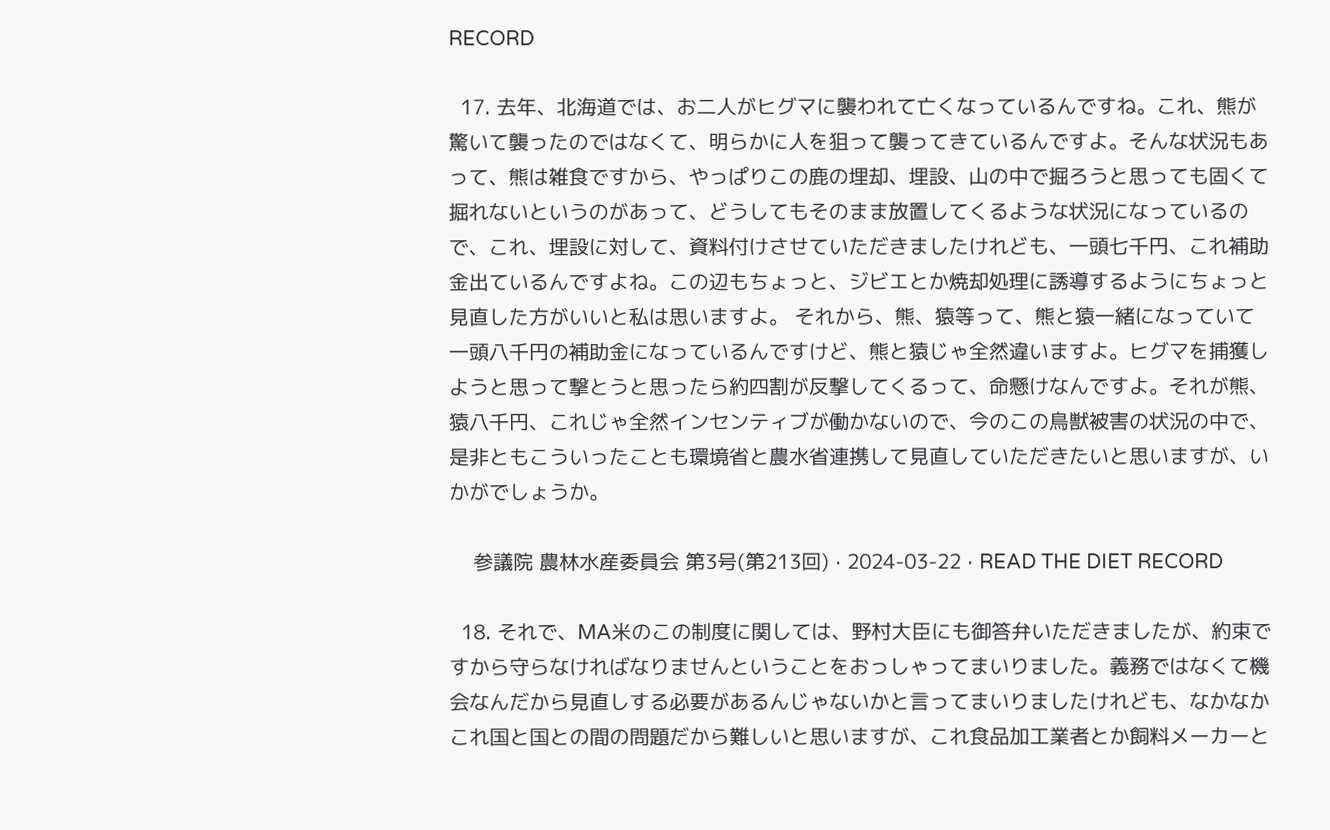RECORD

  17. 去年、北海道では、お二人がヒグマに襲われて亡くなっているんですね。これ、熊が驚いて襲ったのではなくて、明らかに人を狙って襲ってきているんですよ。そんな状況もあって、熊は雑食ですから、やっぱりこの鹿の埋却、埋設、山の中で掘ろうと思っても固くて掘れないというのがあって、どうしてもそのまま放置してくるような状況になっているので、これ、埋設に対して、資料付けさせていただきましたけれども、一頭七千円、これ補助金出ているんですよね。この辺もちょっと、ジビエとか焼却処理に誘導するようにちょっと見直した方がいいと私は思いますよ。 それから、熊、猿等って、熊と猿一緒になっていて一頭八千円の補助金になっているんですけど、熊と猿じゃ全然違いますよ。ヒグマを捕獲しようと思って撃とうと思ったら約四割が反撃してくるって、命懸けなんですよ。それが熊、猿八千円、これじゃ全然インセンティブが働かないので、今のこの鳥獣被害の状況の中で、是非ともこういったことも環境省と農水省連携して見直していただきたいと思いますが、いかがでしょうか。

    参議院 農林水産委員会 第3号(第213回) · 2024-03-22 · READ THE DIET RECORD

  18. それで、MA米のこの制度に関しては、野村大臣にも御答弁いただきましたが、約束ですから守らなければなりませんということをおっしゃってまいりました。義務ではなくて機会なんだから見直しする必要があるんじゃないかと言ってまいりましたけれども、なかなかこれ国と国との間の問題だから難しいと思いますが、これ食品加工業者とか飼料メーカーと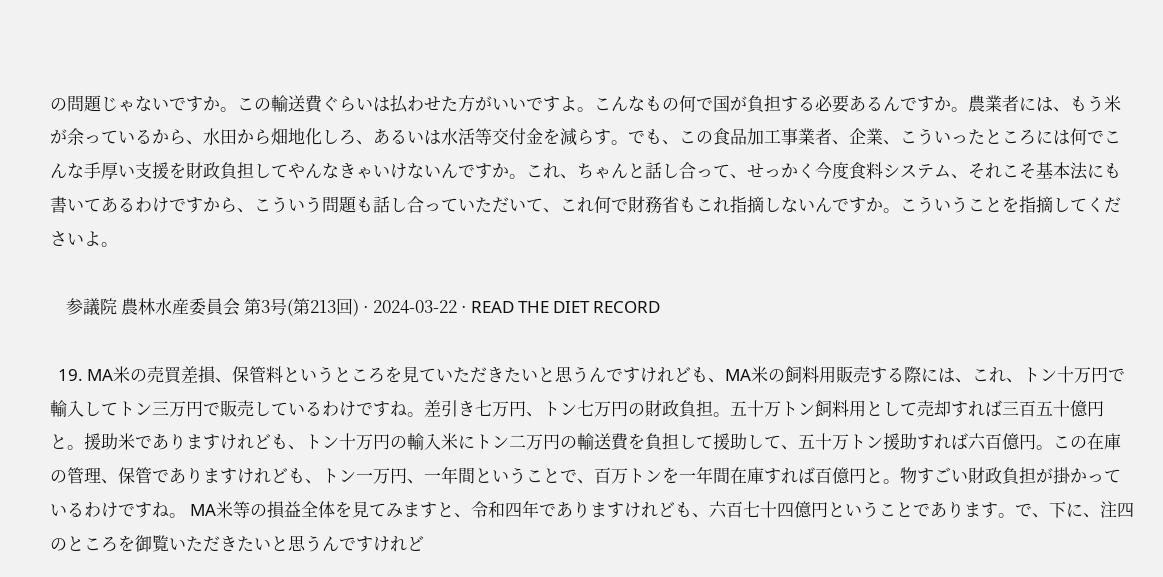の問題じゃないですか。この輸送費ぐらいは払わせた方がいいですよ。こんなもの何で国が負担する必要あるんですか。農業者には、もう米が余っているから、水田から畑地化しろ、あるいは水活等交付金を減らす。でも、この食品加工事業者、企業、こういったところには何でこんな手厚い支援を財政負担してやんなきゃいけないんですか。これ、ちゃんと話し合って、せっかく今度食料システム、それこそ基本法にも書いてあるわけですから、こういう問題も話し合っていただいて、これ何で財務省もこれ指摘しないんですか。こういうことを指摘してくださいよ。

    参議院 農林水産委員会 第3号(第213回) · 2024-03-22 · READ THE DIET RECORD

  19. MA米の売買差損、保管料というところを見ていただきたいと思うんですけれども、MA米の飼料用販売する際には、これ、トン十万円で輸入してトン三万円で販売しているわけですね。差引き七万円、トン七万円の財政負担。五十万トン飼料用として売却すれば三百五十億円と。援助米でありますけれども、トン十万円の輸入米にトン二万円の輸送費を負担して援助して、五十万トン援助すれば六百億円。この在庫の管理、保管でありますけれども、トン一万円、一年間ということで、百万トンを一年間在庫すれば百億円と。物すごい財政負担が掛かっているわけですね。 MA米等の損益全体を見てみますと、令和四年でありますけれども、六百七十四億円ということであります。で、下に、注四のところを御覧いただきたいと思うんですけれど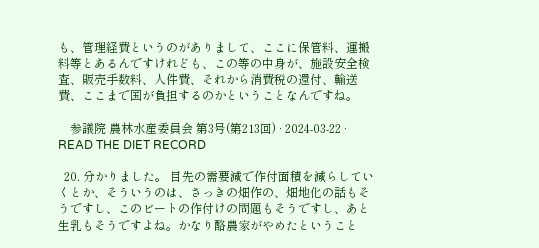も、管理経費というのがありまして、ここに保管料、運搬料等とあるんですけれども、この等の中身が、施設安全検査、販売手数料、人件費、それから消費税の還付、輸送費、ここまで国が負担するのかということなんですね。

    参議院 農林水産委員会 第3号(第213回) · 2024-03-22 · READ THE DIET RECORD

  20. 分かりました。 目先の需要減で作付面積を減らしていくとか、そういうのは、さっきの畑作の、畑地化の話もそうですし、このビートの作付けの問題もそうですし、あと生乳もそうですよね。かなり酪農家がやめたということ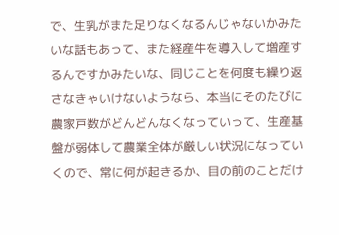で、生乳がまた足りなくなるんじゃないかみたいな話もあって、また経産牛を導入して増産するんですかみたいな、同じことを何度も繰り返さなきゃいけないようなら、本当にそのたびに農家戸数がどんどんなくなっていって、生産基盤が弱体して農業全体が厳しい状況になっていくので、常に何が起きるか、目の前のことだけ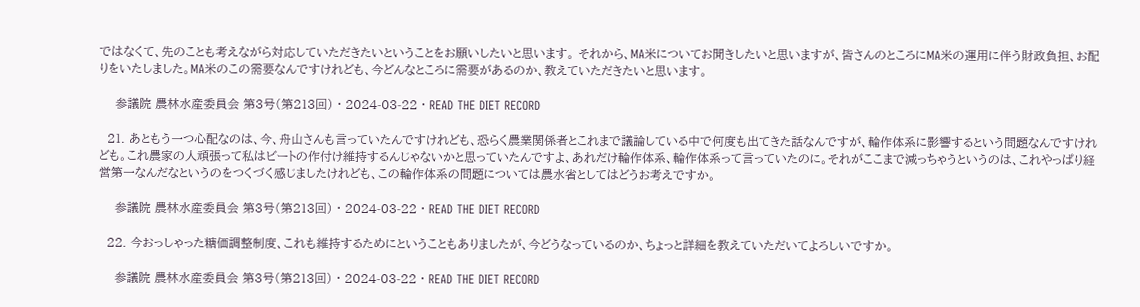ではなくて、先のことも考えながら対応していただきたいということをお願いしたいと思います。 それから、MA米についてお聞きしたいと思いますが、皆さんのところにMA米の運用に伴う財政負担、お配りをいたしました。MA米のこの需要なんですけれども、今どんなところに需要があるのか、教えていただきたいと思います。

    参議院 農林水産委員会 第3号(第213回) · 2024-03-22 · READ THE DIET RECORD

  21. あともう一つ心配なのは、今、舟山さんも言っていたんですけれども、恐らく農業関係者とこれまで議論している中で何度も出てきた話なんですが、輪作体系に影響するという問題なんですけれども。これ農家の人頑張って私はビートの作付け維持するんじゃないかと思っていたんですよ、あれだけ輪作体系、輪作体系って言っていたのに。それがここまで減っちゃうというのは、これやっぱり経営第一なんだなというのをつくづく感じましたけれども、この輪作体系の問題については農水省としてはどうお考えですか。

    参議院 農林水産委員会 第3号(第213回) · 2024-03-22 · READ THE DIET RECORD

  22. 今おっしゃった糖価調整制度、これも維持するためにということもありましたが、今どうなっているのか、ちょっと詳細を教えていただいてよろしいですか。

    参議院 農林水産委員会 第3号(第213回) · 2024-03-22 · READ THE DIET RECORD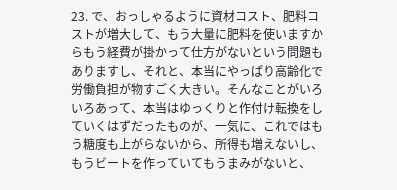23. で、おっしゃるように資材コスト、肥料コストが増大して、もう大量に肥料を使いますからもう経費が掛かって仕方がないという問題もありますし、それと、本当にやっぱり高齢化で労働負担が物すごく大きい。そんなことがいろいろあって、本当はゆっくりと作付け転換をしていくはずだったものが、一気に、これではもう糖度も上がらないから、所得も増えないし、もうビートを作っていてもうまみがないと、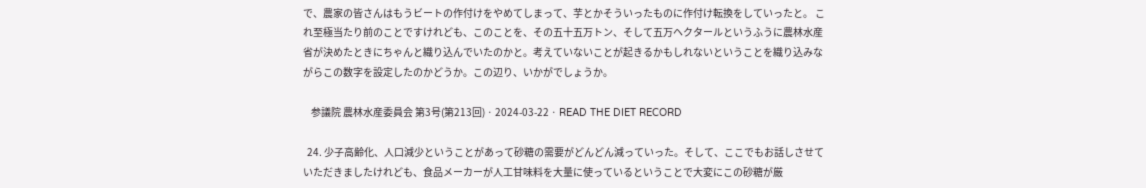で、農家の皆さんはもうビートの作付けをやめてしまって、芋とかそういったものに作付け転換をしていったと。 これ至極当たり前のことですけれども、このことを、その五十五万トン、そして五万ヘクタールというふうに農林水産省が決めたときにちゃんと織り込んでいたのかと。考えていないことが起きるかもしれないということを織り込みながらこの数字を設定したのかどうか。この辺り、いかがでしょうか。

    参議院 農林水産委員会 第3号(第213回) · 2024-03-22 · READ THE DIET RECORD

  24. 少子高齢化、人口減少ということがあって砂糖の需要がどんどん減っていった。そして、ここでもお話しさせていただきましたけれども、食品メーカーが人工甘味料を大量に使っているということで大変にこの砂糖が厳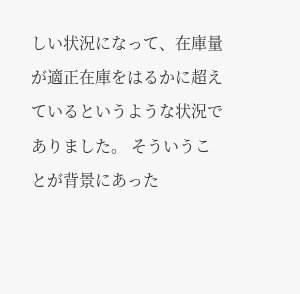しい状況になって、在庫量が適正在庫をはるかに超えているというような状況でありました。 そういうことが背景にあった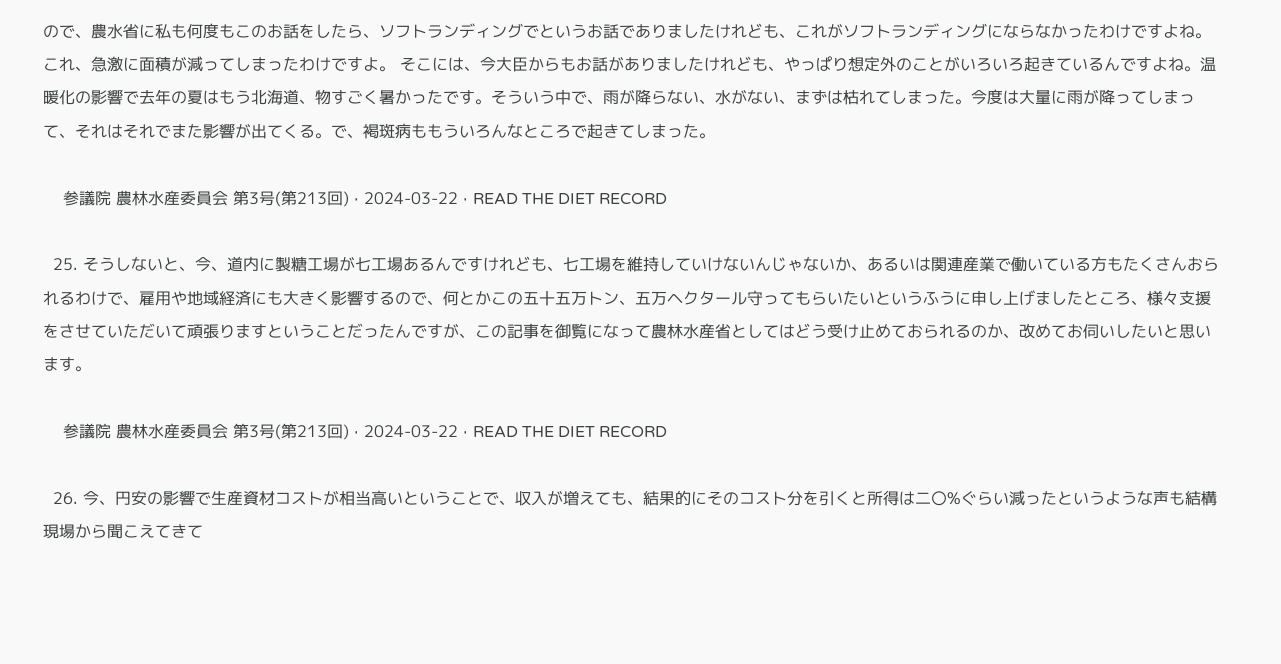ので、農水省に私も何度もこのお話をしたら、ソフトランディングでというお話でありましたけれども、これがソフトランディングにならなかったわけですよね。これ、急激に面積が減ってしまったわけですよ。 そこには、今大臣からもお話がありましたけれども、やっぱり想定外のことがいろいろ起きているんですよね。温暖化の影響で去年の夏はもう北海道、物すごく暑かったです。そういう中で、雨が降らない、水がない、まずは枯れてしまった。今度は大量に雨が降ってしまって、それはそれでまた影響が出てくる。で、褐斑病ももういろんなところで起きてしまった。

    参議院 農林水産委員会 第3号(第213回) · 2024-03-22 · READ THE DIET RECORD

  25. そうしないと、今、道内に製糖工場が七工場あるんですけれども、七工場を維持していけないんじゃないか、あるいは関連産業で働いている方もたくさんおられるわけで、雇用や地域経済にも大きく影響するので、何とかこの五十五万トン、五万ヘクタール守ってもらいたいというふうに申し上げましたところ、様々支援をさせていただいて頑張りますということだったんですが、この記事を御覧になって農林水産省としてはどう受け止めておられるのか、改めてお伺いしたいと思います。

    参議院 農林水産委員会 第3号(第213回) · 2024-03-22 · READ THE DIET RECORD

  26. 今、円安の影響で生産資材コストが相当高いということで、収入が増えても、結果的にそのコスト分を引くと所得は二〇%ぐらい減ったというような声も結構現場から聞こえてきて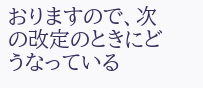おりますので、次の改定のときにどうなっている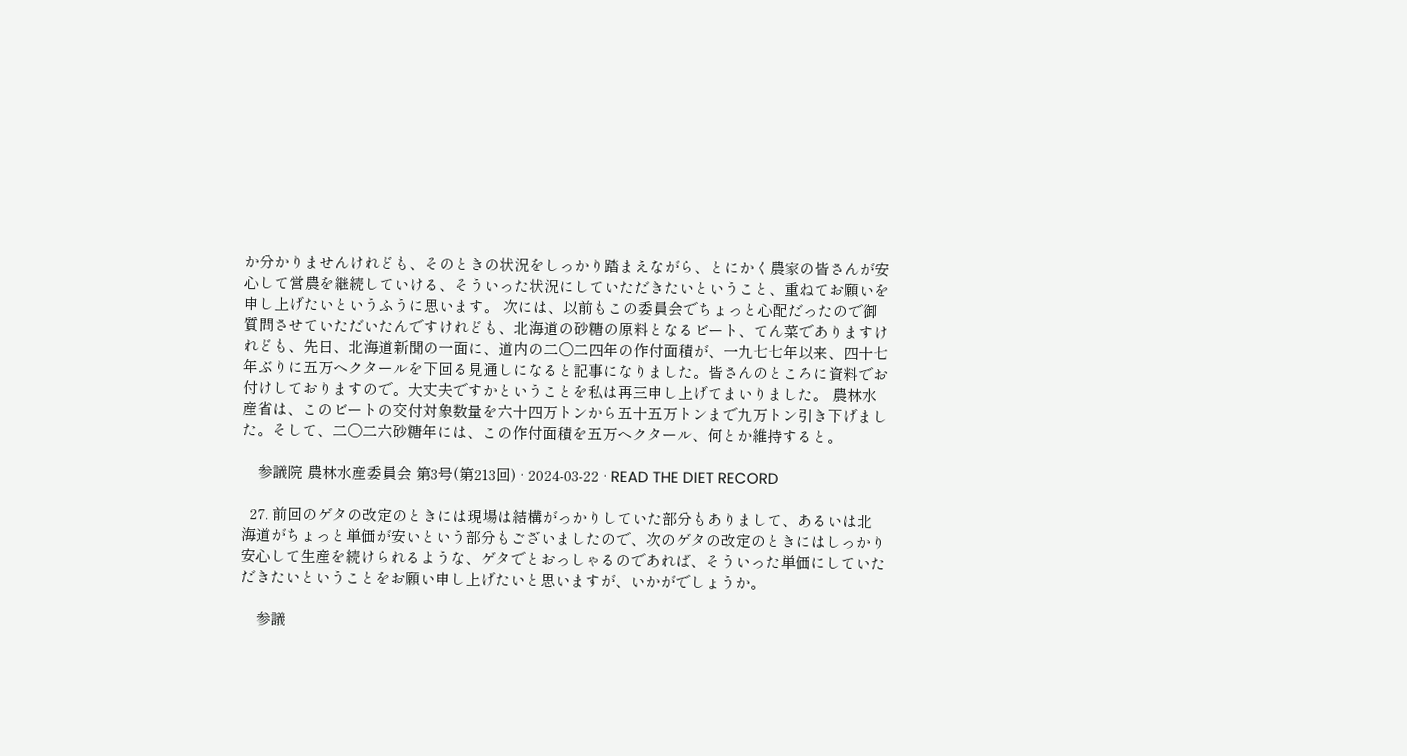か分かりませんけれども、そのときの状況をしっかり踏まえながら、とにかく農家の皆さんが安心して営農を継続していける、そういった状況にしていただきたいということ、重ねてお願いを申し上げたいというふうに思います。 次には、以前もこの委員会でちょっと心配だったので御質問させていただいたんですけれども、北海道の砂糖の原料となるビート、てん菜でありますけれども、先日、北海道新聞の一面に、道内の二〇二四年の作付面積が、一九七七年以来、四十七年ぶりに五万ヘクタールを下回る見通しになると記事になりました。皆さんのところに資料でお付けしておりますので。大丈夫ですかということを私は再三申し上げてまいりました。 農林水産省は、このビートの交付対象数量を六十四万トンから五十五万トンまで九万トン引き下げました。そして、二〇二六砂糖年には、この作付面積を五万ヘクタール、何とか維持すると。

    参議院 農林水産委員会 第3号(第213回) · 2024-03-22 · READ THE DIET RECORD

  27. 前回のゲタの改定のときには現場は結構がっかりしていた部分もありまして、あるいは北海道がちょっと単価が安いという部分もございましたので、次のゲタの改定のときにはしっかり安心して生産を続けられるような、ゲタでとおっしゃるのであれば、そういった単価にしていただきたいということをお願い申し上げたいと思いますが、いかがでしょうか。

    参議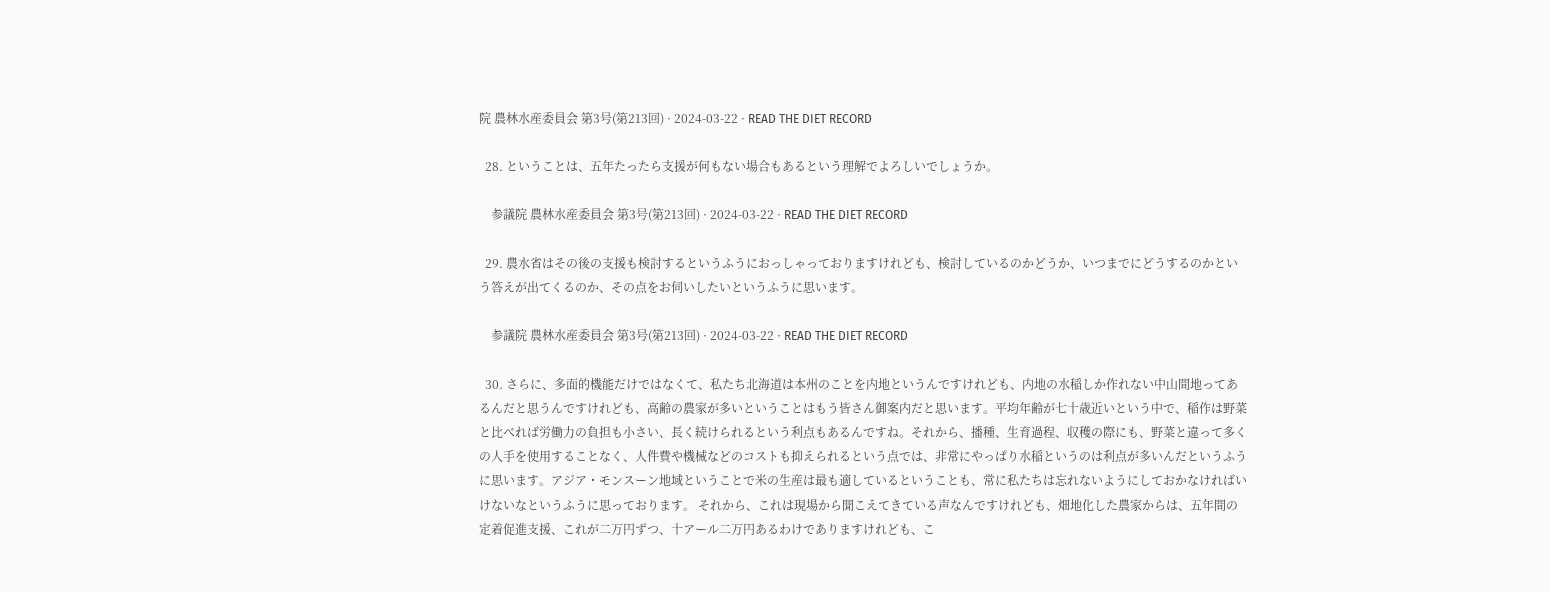院 農林水産委員会 第3号(第213回) · 2024-03-22 · READ THE DIET RECORD

  28. ということは、五年たったら支援が何もない場合もあるという理解でよろしいでしょうか。

    参議院 農林水産委員会 第3号(第213回) · 2024-03-22 · READ THE DIET RECORD

  29. 農水省はその後の支援も検討するというふうにおっしゃっておりますけれども、検討しているのかどうか、いつまでにどうするのかという答えが出てくるのか、その点をお伺いしたいというふうに思います。

    参議院 農林水産委員会 第3号(第213回) · 2024-03-22 · READ THE DIET RECORD

  30. さらに、多面的機能だけではなくて、私たち北海道は本州のことを内地というんですけれども、内地の水稲しか作れない中山間地ってあるんだと思うんですけれども、高齢の農家が多いということはもう皆さん御案内だと思います。平均年齢が七十歳近いという中で、稲作は野菜と比べれば労働力の負担も小さい、長く続けられるという利点もあるんですね。それから、播種、生育過程、収穫の際にも、野菜と違って多くの人手を使用することなく、人件費や機械などのコストも抑えられるという点では、非常にやっぱり水稲というのは利点が多いんだというふうに思います。アジア・モンスーン地域ということで米の生産は最も適しているということも、常に私たちは忘れないようにしておかなければいけないなというふうに思っております。 それから、これは現場から聞こえてきている声なんですけれども、畑地化した農家からは、五年間の定着促進支援、これが二万円ずつ、十アール二万円あるわけでありますけれども、こ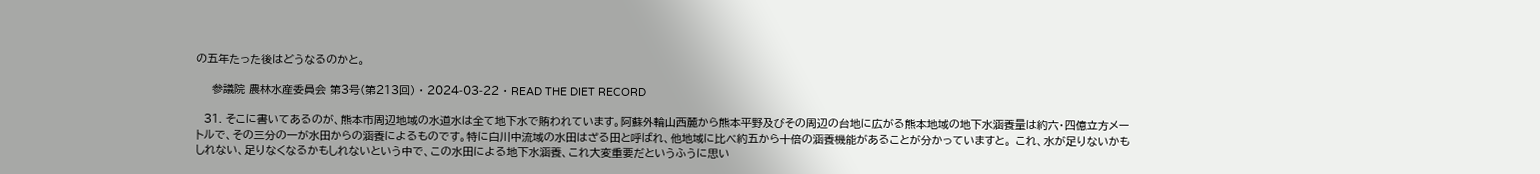の五年たった後はどうなるのかと。

    参議院 農林水産委員会 第3号(第213回) · 2024-03-22 · READ THE DIET RECORD

  31. そこに書いてあるのが、熊本市周辺地域の水道水は全て地下水で賄われています。阿蘇外輪山西麓から熊本平野及びその周辺の台地に広がる熊本地域の地下水涵養量は約六・四億立方メートルで、その三分の一が水田からの涵養によるものです。特に白川中流域の水田はざる田と呼ばれ、他地域に比べ約五から十倍の涵養機能があることが分かっていますと。 これ、水が足りないかもしれない、足りなくなるかもしれないという中で、この水田による地下水涵養、これ大変重要だというふうに思い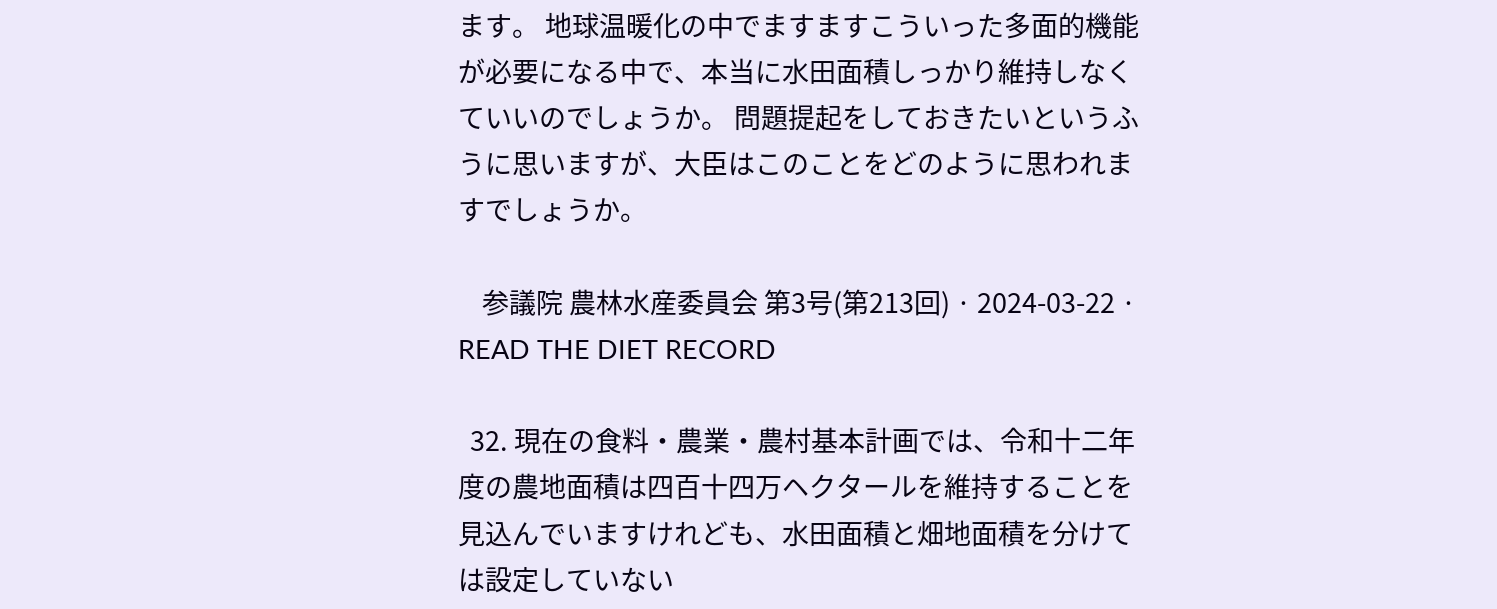ます。 地球温暖化の中でますますこういった多面的機能が必要になる中で、本当に水田面積しっかり維持しなくていいのでしょうか。 問題提起をしておきたいというふうに思いますが、大臣はこのことをどのように思われますでしょうか。

    参議院 農林水産委員会 第3号(第213回) · 2024-03-22 · READ THE DIET RECORD

  32. 現在の食料・農業・農村基本計画では、令和十二年度の農地面積は四百十四万ヘクタールを維持することを見込んでいますけれども、水田面積と畑地面積を分けては設定していない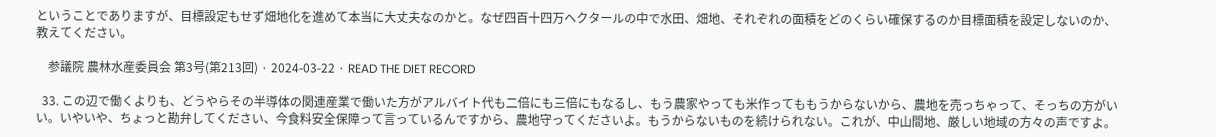ということでありますが、目標設定もせず畑地化を進めて本当に大丈夫なのかと。なぜ四百十四万ヘクタールの中で水田、畑地、それぞれの面積をどのくらい確保するのか目標面積を設定しないのか、教えてください。

    参議院 農林水産委員会 第3号(第213回) · 2024-03-22 · READ THE DIET RECORD

  33. この辺で働くよりも、どうやらその半導体の関連産業で働いた方がアルバイト代も二倍にも三倍にもなるし、もう農家やっても米作ってももうからないから、農地を売っちゃって、そっちの方がいい。いやいや、ちょっと勘弁してください、今食料安全保障って言っているんですから、農地守ってくださいよ。もうからないものを続けられない。これが、中山間地、厳しい地域の方々の声ですよ。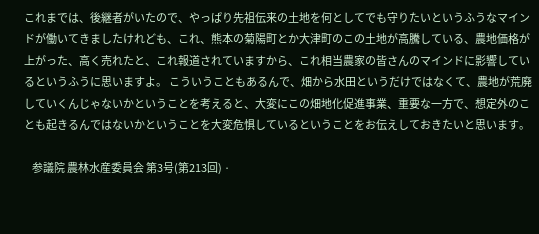これまでは、後継者がいたので、やっぱり先祖伝来の土地を何としてでも守りたいというふうなマインドが働いてきましたけれども、これ、熊本の菊陽町とか大津町のこの土地が高騰している、農地価格が上がった、高く売れたと、これ報道されていますから、これ相当農家の皆さんのマインドに影響しているというふうに思いますよ。 こういうこともあるんで、畑から水田というだけではなくて、農地が荒廃していくんじゃないかということを考えると、大変にこの畑地化促進事業、重要な一方で、想定外のことも起きるんではないかということを大変危惧しているということをお伝えしておきたいと思います。

    参議院 農林水産委員会 第3号(第213回) ·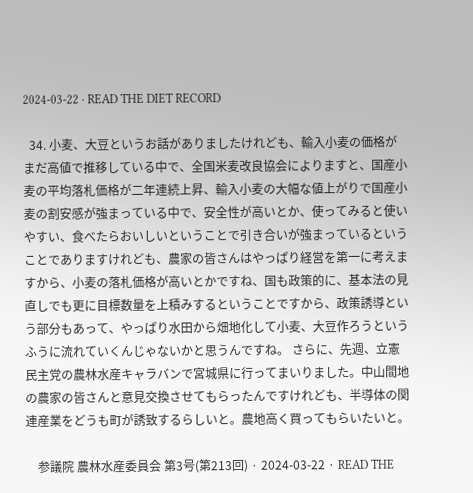2024-03-22 · READ THE DIET RECORD

  34. 小麦、大豆というお話がありましたけれども、輸入小麦の価格がまだ高値で推移している中で、全国米麦改良協会によりますと、国産小麦の平均落札価格が二年連続上昇、輸入小麦の大幅な値上がりで国産小麦の割安感が強まっている中で、安全性が高いとか、使ってみると使いやすい、食べたらおいしいということで引き合いが強まっているということでありますけれども、農家の皆さんはやっぱり経営を第一に考えますから、小麦の落札価格が高いとかですね、国も政策的に、基本法の見直しでも更に目標数量を上積みするということですから、政策誘導という部分もあって、やっぱり水田から畑地化して小麦、大豆作ろうというふうに流れていくんじゃないかと思うんですね。 さらに、先週、立憲民主党の農林水産キャラバンで宮城県に行ってまいりました。中山間地の農家の皆さんと意見交換させてもらったんですけれども、半導体の関連産業をどうも町が誘致するらしいと。農地高く買ってもらいたいと。

    参議院 農林水産委員会 第3号(第213回) · 2024-03-22 · READ THE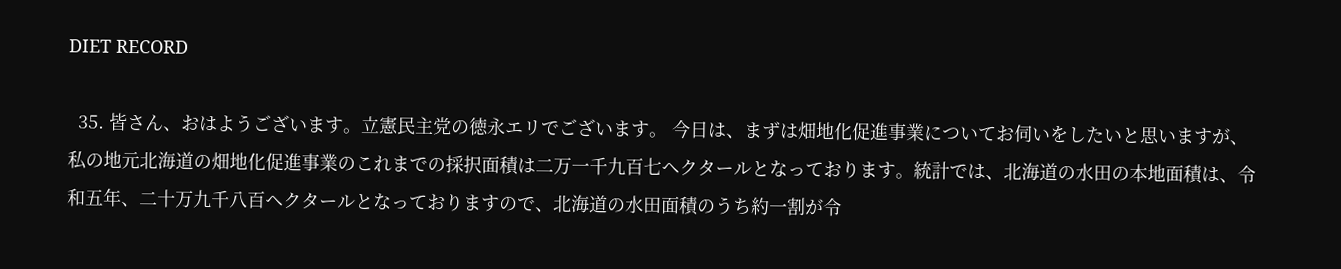DIET RECORD

  35. 皆さん、おはようございます。立憲民主党の徳永エリでございます。 今日は、まずは畑地化促進事業についてお伺いをしたいと思いますが、私の地元北海道の畑地化促進事業のこれまでの採択面積は二万一千九百七ヘクタールとなっております。統計では、北海道の水田の本地面積は、令和五年、二十万九千八百ヘクタールとなっておりますので、北海道の水田面積のうち約一割が令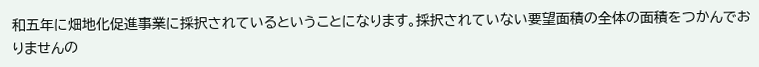和五年に畑地化促進事業に採択されているということになります。採択されていない要望面積の全体の面積をつかんでおりませんの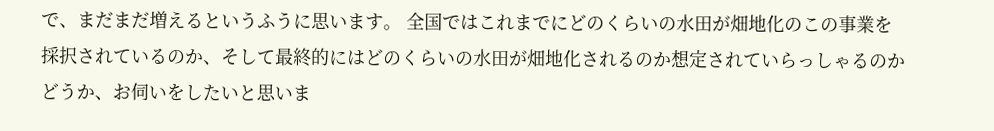で、まだまだ増えるというふうに思います。 全国ではこれまでにどのくらいの水田が畑地化のこの事業を採択されているのか、そして最終的にはどのくらいの水田が畑地化されるのか想定されていらっしゃるのかどうか、お伺いをしたいと思いま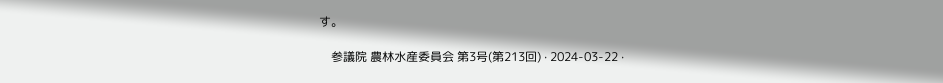す。

    参議院 農林水産委員会 第3号(第213回) · 2024-03-22 ·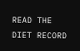READ THE DIET RECORD